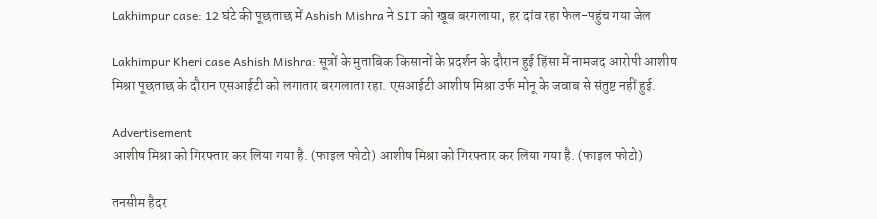Lakhimpur case: 12 घंटे की पूछताछ में Ashish Mishra ने SIT को खूब बरगलाया, हर दांव रहा फेल-पहुंच गया जेल

Lakhimpur Kheri case Ashish Mishra: सूत्रों के मुताबिक किसानों के प्रदर्शन के दौरान हुई हिंसा में नामजद आरोपी आशीष मिश्रा पूछताछ के दौरान एसआईटी को लगातार बरगलाता रहा. एसआईटी आशीष मिश्रा उर्फ मोनू के जवाब से संतुष्ट नहीं हुई.

Advertisement
आशीष मिश्रा को गिरफ्तार कर लिया गया है. (फाइल फोटो) आशीष मिश्रा को गिरफ्तार कर लिया गया है. (फाइल फोटो)

तनसीम हैदर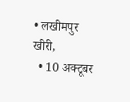• लखीमपुर खीरी,
  • 10 अक्टूबर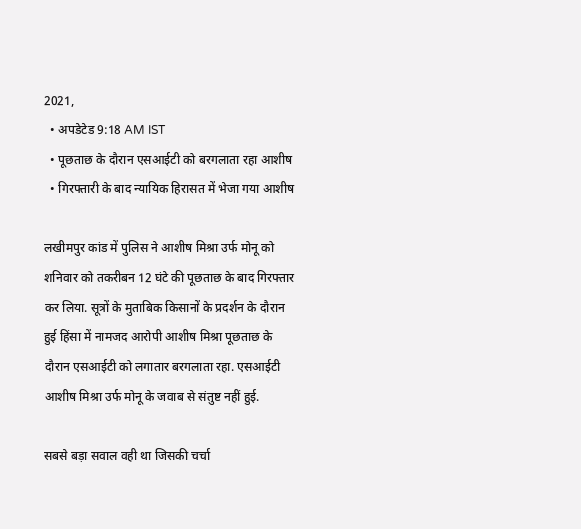2021,
  • अपडेटेड 9:18 AM IST
  • पूछताछ के दौरान एसआईटी को बरगलाता रहा आशीष
  • गिरफ्तारी के बाद न्यायिक हिरासत में भेजा गया आशीष

लखीमपुर कांड में पुलिस ने आशीष मिश्रा उर्फ मोनू को शनिवार को तकरीबन 12 घंटे की पूछताछ के बाद गिरफ्तार कर लिया. सूत्रों के मुताबिक किसानों के प्रदर्शन के दौरान हुई हिंसा में नामजद आरोपी आशीष मिश्रा पूछताछ के दौरान एसआईटी को लगातार बरगलाता रहा. एसआईटी आशीष मिश्रा उर्फ मोनू के जवाब से संतुष्ट नहीं हुई.

सबसे बड़ा सवाल वही था जिसकी चर्चा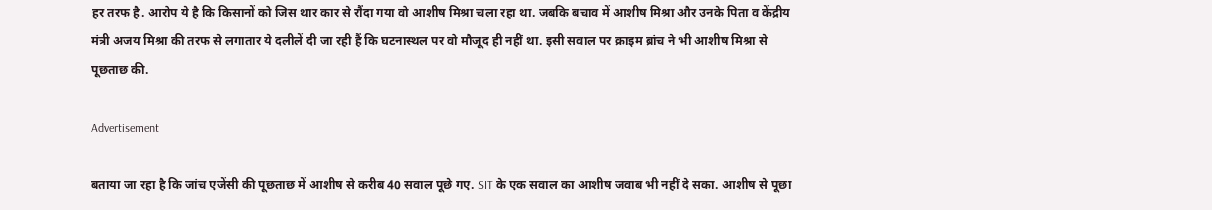हर तरफ है. आरोप ये है कि किसानों को जिस थार कार से रौंदा गया वो आशीष मिश्रा चला रहा था. जबकि बचाव में आशीष मिश्रा और उनके पिता व केंद्रीय मंत्री अजय मिश्रा की तरफ से लगातार ये दलीलें दी जा रही हैं कि घटनास्थल पर वो मौजूद ही नहीं था. इसी सवाल पर क्राइम ब्रांच ने भी आशीष मिश्रा से पूछताछ की.

Advertisement

बताया जा रहा है कि जांच एजेंसी की पूछताछ में आशीष से करीब 40 सवाल पूछे गए. SIT के एक सवाल का आशीष जवाब भी नहीं दे सका. आशीष से पूछा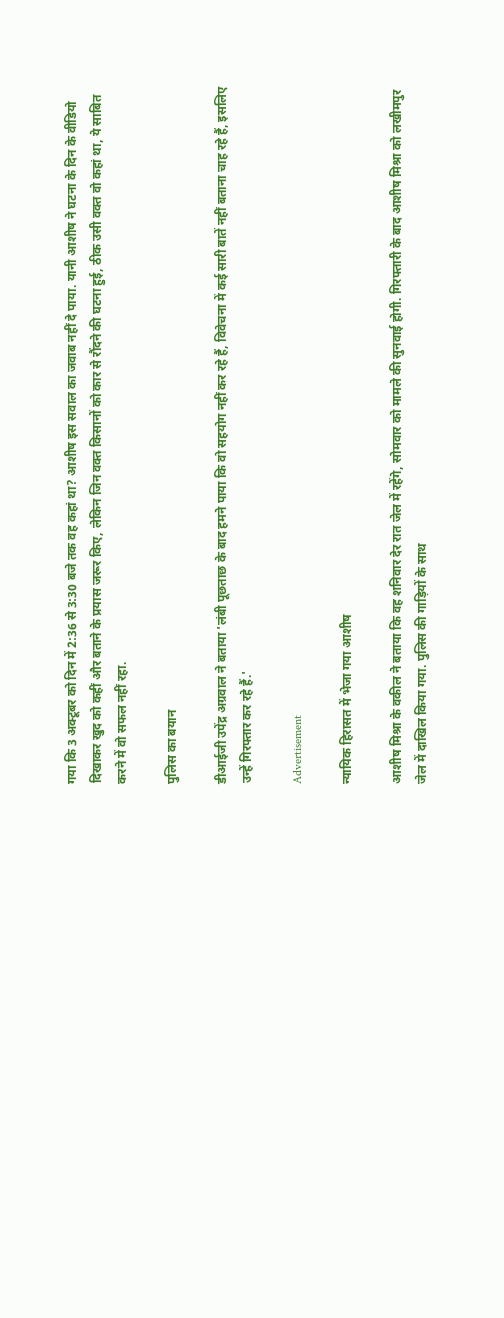गया कि 3 अक्टूबर को दिन में 2:36 से 3:30 बजे तक वह कहां था? आशीष इस सवाल का जवाब नहीं दे पाया. यानी आशीष ने घटना के दिन के वीडियो दिखाकर खुद को कहीं और बताने के प्रयास जरूर किए, लेकिन जिन वक्त किसानों को कार से रौंदने की घटना हुई, ठीक उसी वक्त वो कहां था, ये साबित करने में वो सफल नहीं रहा.

पुलिस का बयान

डीआईजी उपेंद्र अग्रवाल ने बताया 'लंबी पूछताछ के बाद हमने पाया कि वो सहयोग नहीं कर रहे हैं, विवेचना में कई सारी बातें नहीं बताना चाह रहे हैं, इसलिए उन्हें गिरफ्तार कर रहे हैं.'

Advertisement

न्यायिक हिरासत में भेजा गया आशीष

आशीष मिश्रा के वकील ने बताया कि वह शनिवार देर रात जेल में रहेंगे, सोमवार को मामले की सुनवाई होगी. गिरफ्तारी के बाद आशीष मिश्रा को लखीमपुर जेल में दाखिल किया गया. पुलिस की गाड़ियों के साथ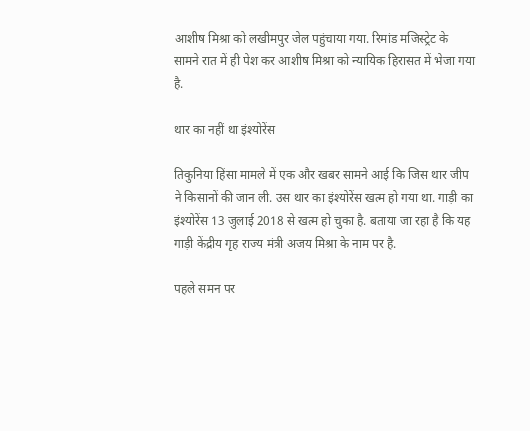आशीष मिश्रा को लखीमपुर जेल पहुंचाया गया. रिमांड मजिस्ट्रेट के सामने रात में ही पेश कर आशीष मिश्रा को न्यायिक हिरासत में भेजा गया है.

थार का नहीं था इंश्योरेंस

तिकुनिया हिंसा मामले में एक और खबर सामने आई कि जिस थार जीप ने किसानों की जान ली. उस थार का इंश्योरेंस खत्म हो गया था. गाड़ी का इंश्योरेंस 13 जुलाई 2018 से खत्म हो चुका है. बताया जा रहा है कि यह गाड़ी केंद्रीय गृह राज्य मंत्री अजय मिश्रा के नाम पर है.

पहले समन पर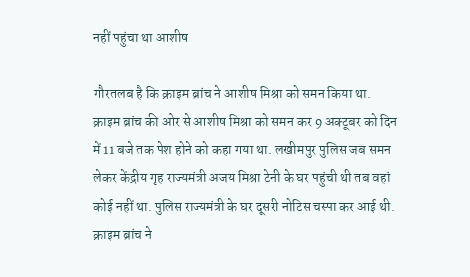नहीं पहुंचा था आशीष

गौरतलब है कि क्राइम ब्रांच ने आशीष मिश्रा को समन किया था. क्राइम ब्रांच की ओर से आशीष मिश्रा को समन कर 9 अक्टूबर को दिन में 11 बजे तक पेश होने को कहा गया था. लखीमपुर पुलिस जब समन लेकर केंद्रीय गृह राज्यमंत्री अजय मिश्रा टेनी के घर पहुंची थी तब वहां कोई नहीं था. पुलिस राज्यमंत्री के घर दूसरी नोटिस चस्पा कर आई थी. क्राइम ब्रांच ने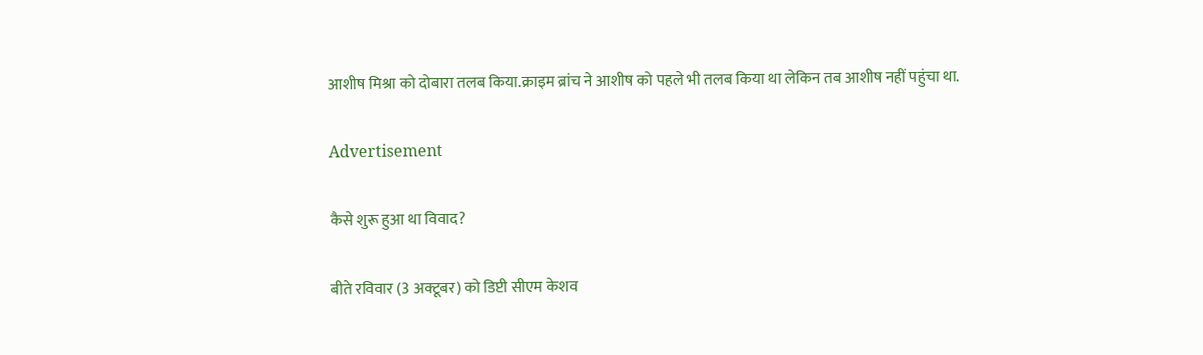आशीष मिश्रा को दोबारा तलब किया.क्राइम ब्रांच ने आशीष को पहले भी तलब किया था लेकिन तब आशीष नहीं पहुंचा था.

Advertisement

कैसे शुरू हुआ था विवाद?

बीते रविवार (3 अक्टूबर) को डिप्टी सीएम केशव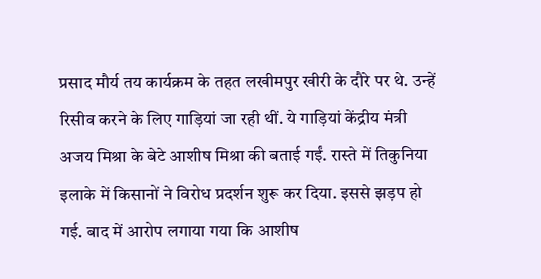प्रसाद मौर्य तय कार्यक्रम के तहत लखीमपुर खीरी के दौरे पर थे. उन्हें रिसीव करने के लिए गाड़ियां जा रही थीं. ये गाड़ियां केंद्रीय मंत्री अजय मिश्रा के बेटे आशीष मिश्रा की बताई गईं. रास्ते में तिकुनिया इलाके में किसानों ने विरोध प्रदर्शन शुरू कर दिया. इससे झड़प हो गई. बाद में आरोप लगाया गया कि आशीष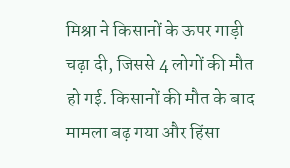मिश्रा ने किसानों के ऊपर गाड़ी चढ़ा दी, जिससे 4 लोगों की मौत हो गई. किसानों की मौत के बाद मामला बढ़ गया और हिंसा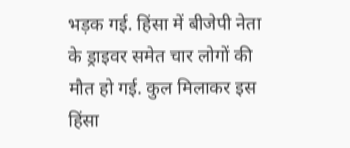भड़क गई. हिंसा में बीजेपी नेता के ड्राइवर समेत चार लोगों की मौत हो गई. कुल मिलाकर इस हिंसा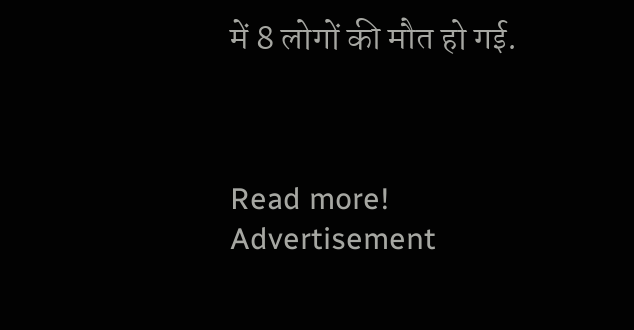में 8 लोगों की मौत हो गई.



Read more!
Advertisement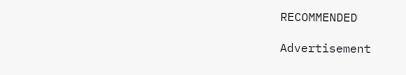RECOMMENDED

Advertisement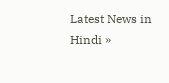Latest News in Hindi »